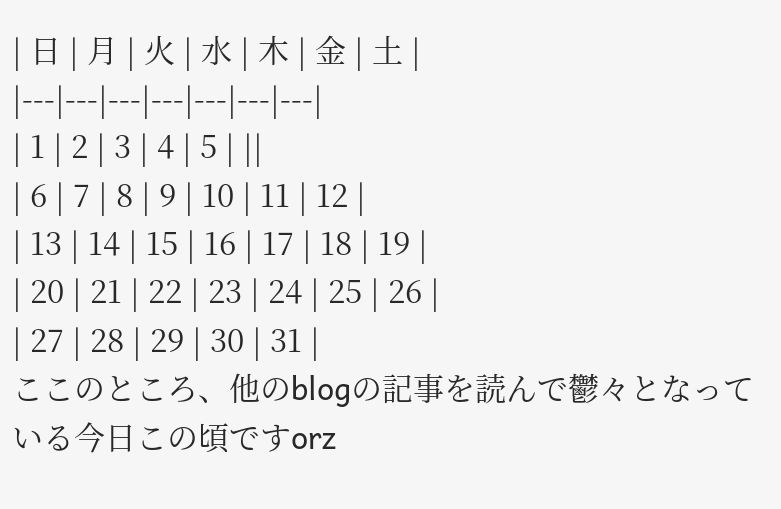| 日 | 月 | 火 | 水 | 木 | 金 | 土 |
|---|---|---|---|---|---|---|
| 1 | 2 | 3 | 4 | 5 | ||
| 6 | 7 | 8 | 9 | 10 | 11 | 12 |
| 13 | 14 | 15 | 16 | 17 | 18 | 19 |
| 20 | 21 | 22 | 23 | 24 | 25 | 26 |
| 27 | 28 | 29 | 30 | 31 |
ここのところ、他のblogの記事を読んで鬱々となっている今日この頃ですorz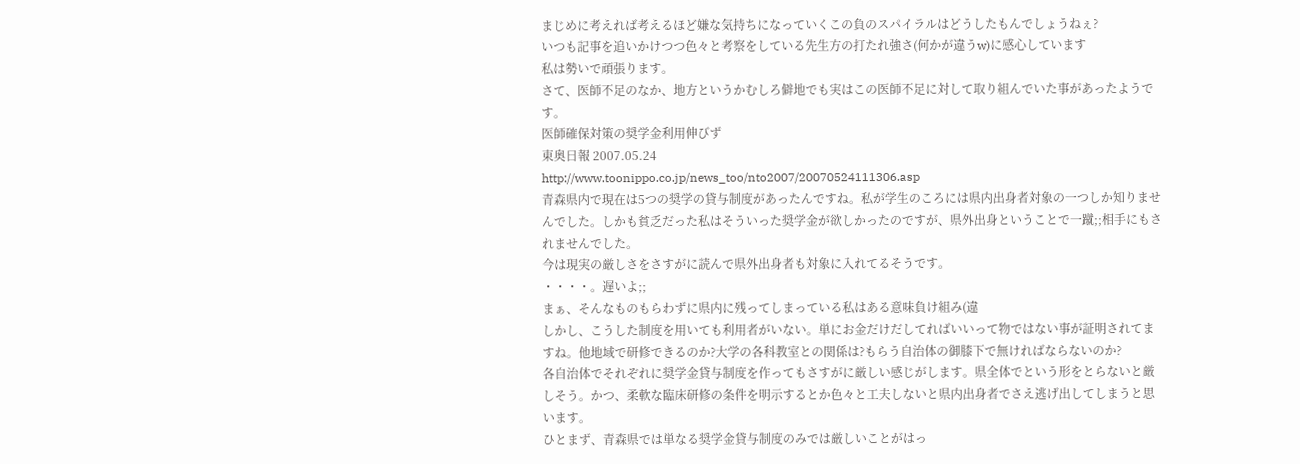まじめに考えれば考えるほど嫌な気持ちになっていくこの負のスパイラルはどうしたもんでしょうねぇ?
いつも記事を追いかけつつ色々と考察をしている先生方の打たれ強さ(何かが違うw)に感心しています
私は勢いで頑張ります。
さて、医師不足のなか、地方というかむしろ僻地でも実はこの医師不足に対して取り組んでいた事があったようです。
医師確保対策の奨学金利用伸びず
東奥日報 2007.05.24
http://www.toonippo.co.jp/news_too/nto2007/20070524111306.asp
青森県内で現在は5つの奨学の貸与制度があったんですね。私が学生のころには県内出身者対象の一つしか知りませんでした。しかも貧乏だった私はそういった奨学金が欲しかったのですが、県外出身ということで一蹴;;相手にもされませんでした。
今は現実の厳しさをさすがに読んで県外出身者も対象に入れてるそうです。
・・・・。遅いよ;;
まぁ、そんなものもらわずに県内に残ってしまっている私はある意味負け組み(違
しかし、こうした制度を用いても利用者がいない。単にお金だけだしてればいいって物ではない事が証明されてますね。他地域で研修できるのか?大学の各科教室との関係は?もらう自治体の御膝下で無ければならないのか?
各自治体でそれぞれに奨学金貸与制度を作ってもさすがに厳しい感じがします。県全体でという形をとらないと厳しそう。かつ、柔軟な臨床研修の条件を明示するとか色々と工夫しないと県内出身者でさえ逃げ出してしまうと思います。
ひとまず、青森県では単なる奨学金貸与制度のみでは厳しいことがはっ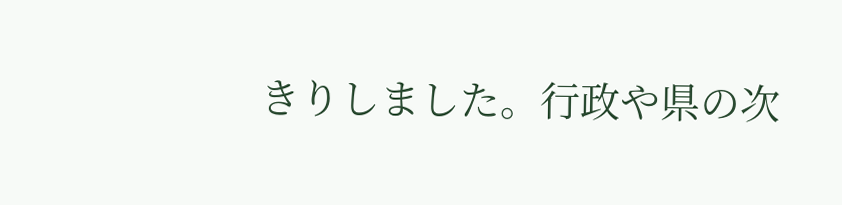きりしました。行政や県の次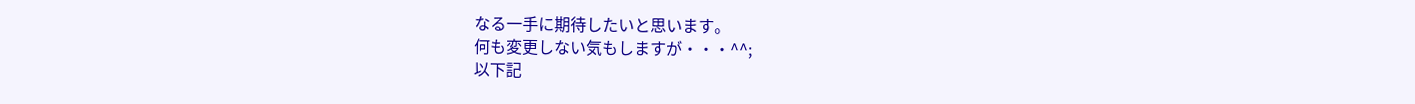なる一手に期待したいと思います。
何も変更しない気もしますが・・・^^;
以下記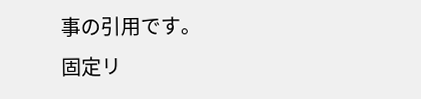事の引用です。
固定リ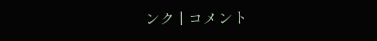ンク | コメント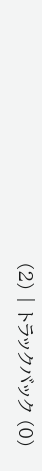(2) | トラックバック (0)